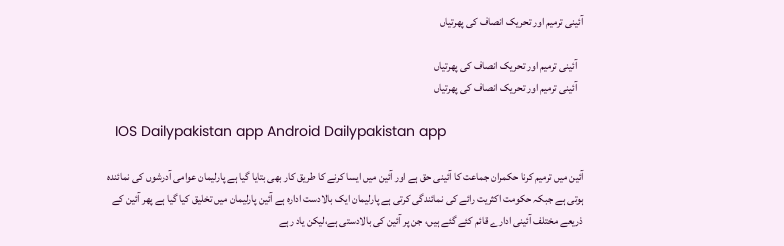آئینی ترمیم اور تحریک انصاف کی پھرتیاں

   آئینی ترمیم اور تحریک انصاف کی پھرتیاں
   آئینی ترمیم اور تحریک انصاف کی پھرتیاں

  IOS Dailypakistan app Android Dailypakistan app

آئین میں ترمیم کرنا حکمران جماعت کا آئینی حق ہے اور آئین میں ایسا کرنے کا طریق کار بھی بتایا گیا ہے پارلیمان عوامی آدرشوں کی نمائندہ ہوتی ہے جبکہ حکومت اکثریت رائے کی نمائندگی کرتی ہے پارلیمان ایک بالادست ادارہ ہے آئین پارلیمان میں تخلیق کیا گیا ہے پھر آئین کے ذریعے مختلف آئینی ادارے قائم کئے گئے ہیں، جن پر آئین کی بالادستی ہے،لیکن یاد رہے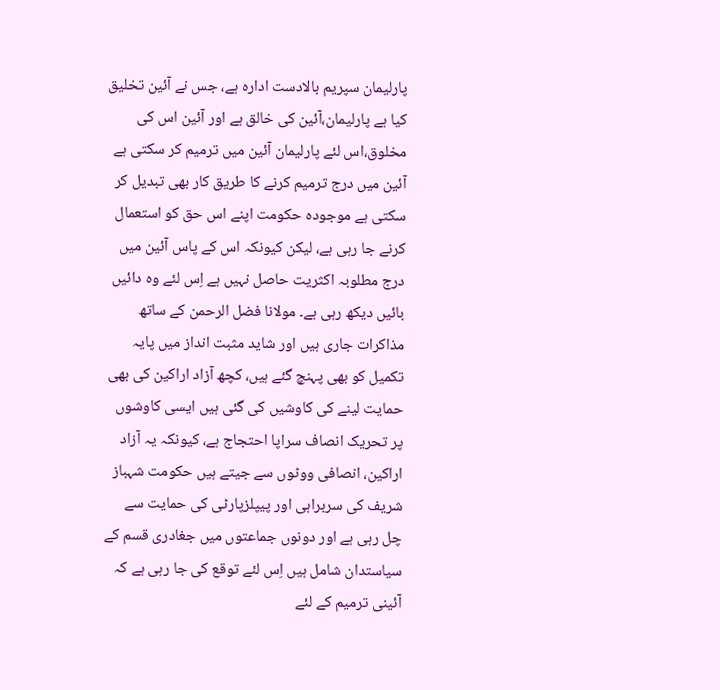پارلیمان سپریم بالادست ادارہ ہے، جس نے آئین تخلیق کیا ہے پارلیمان،آئین کی خالق ہے اور آئین اس کی مخلوق،اس لئے پارلیمان آئین میں ترمیم کر سکتی ہے آئین میں درج ترمیم کرنے کا طریق کار بھی تبدیل کر سکتی ہے موجودہ حکومت اپنے اس حق کو استعمال کرنے جا رہی ہے، لیکن کیونکہ اس کے پاس آئین میں درج مطلوبہ اکثریت حاصل نہیں ہے اِس لئے وہ دائیں بائیں دیکھ رہی ہے۔ مولانا فضل الرحمن کے ساتھ مذاکرات جاری ہیں اور شاید مثبت انداز میں پایہ تکمیل کو بھی پہنچ گئے ہیں، کچھ آزاد اراکین کی بھی حمایت لینے کی کاوشیں کی گئی ہیں ایسی کاوشوں پر تحریک انصاف سراپا احتجاج ہے، کیونکہ یہ آزاد اراکین، انصافی ووٹوں سے جیتے ہیں حکومت شہباز شریف کی سربراہی اور پیپلزپارٹی کی حمایت سے چل رہی ہے اور دونوں جماعتوں میں جغادری قسم کے سیاستدان شامل ہیں اِس لئے توقع کی جا رہی ہے کہ آئینی ترمیم کے لئے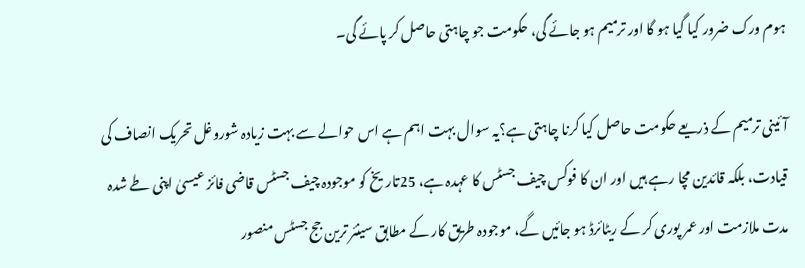ہوم ورک ضرور کیا گیا ہو گا اور ترمیم ہو جائے گی، حکومت جو چاہتی حاصل کر پائے گی۔

آئینی ترمیم کے ذریعے حکومت حاصل کیا کرنا چاہتی ہے؟یہ سوال بہت اہم ہے اس حوالے سے بہت زیادہ شوروغل تحریک انصاف کی قیادت، بلکہ قائدین مچا رہے ہیں اور ان کا فوکس چیف جسٹس کا عہدہ ہے، 25تاریخ کو موجودہ چیف جسٹس قاضی فائز عیسیٰ اپنی طے شدہ مدت ملازمت اور عمر پوری کر کے ریٹائرڈ ہو جائیں گے، موجودہ طریق کار کے مطابق سینئر ترین جج جسٹس منصور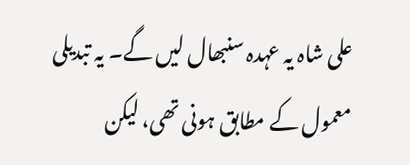علی شاہ یہ عہدہ سنبھال لیں گے۔ یہ تبدیلی معمول کے مطابق ہونی تھی، لیکن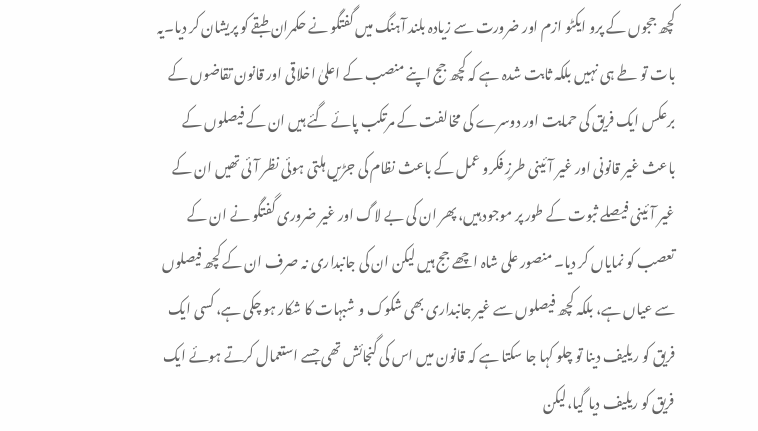کچھ ججوں کے پرو ایکٹو ازم اور ضرورت سے زیادہ بلند آہنگ میں گفتگو نے حکمران طبقے کو پریشان کر دیا۔یہ بات تو طے ہی نہیں بلکہ ثابت شدہ ہے کہ کچھ جج اپنے منصب کے اعلیٰ اخلاقی اور قانون تقاضوں کے برعکس ایک فریق کی حمایت اور دوسرے کی مخالفت کے مرتکب پائے گئے ہیں ان کے فیصلوں کے باعث غیر قانونی اور غیر آئینی طرزِ فکرو عمل کے باعث نظام کی جڑیں ہلتی ہوئی نظر آئی تھیں ان کے غیر آئینی فیصلے ثبوت کے طور پر موجود ہیں، پھر ان کی بے لاگ اور غیر ضروری گفتگو نے ان کے تعصب کو نمایاں کر دیا۔ منصور علی شاہ اچھے جج ہیں لیکن ان کی جانبداری نہ صرف ان کے کچھ فیصلوں سے عیاں ہے، بلکہ کچھ فیصلوں سے غیر جانبداری بھی شکوک و شبہات کا شکار ہو چکی ہے، کسی ایک فریق کو ریلیف دینا تو چلو کہا جا سکتا ہے کہ قانون میں اس کی گنجائش تھی جسے استعمال کرتے ہوئے ایک فریق کو ریلیف دیا گیا،لیکن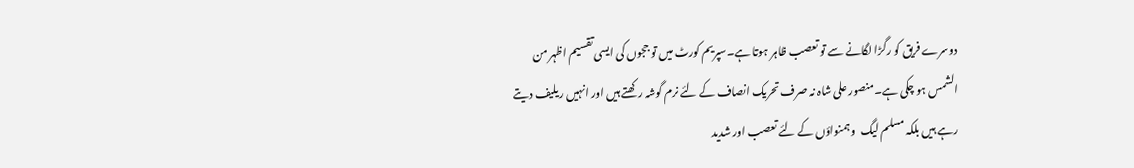دوسرے فریق کو رگڑا لگانے سے تو تعصب ظاہر ہوتا ہے۔سپریم کورٹ میں تو ججوں کی ایسی تقسیم اظہر من الشمس ہو چکی ہے۔منصور علی شاہ نہ صرف تحریک انصاف کے لئے نرم گوشہ رکھتے ہیں اور انہیں ریلیف دیتے رہے ہیں بلکہ مسلم لیگ  و ہمنواؤں کے لئے تعصب اور شدید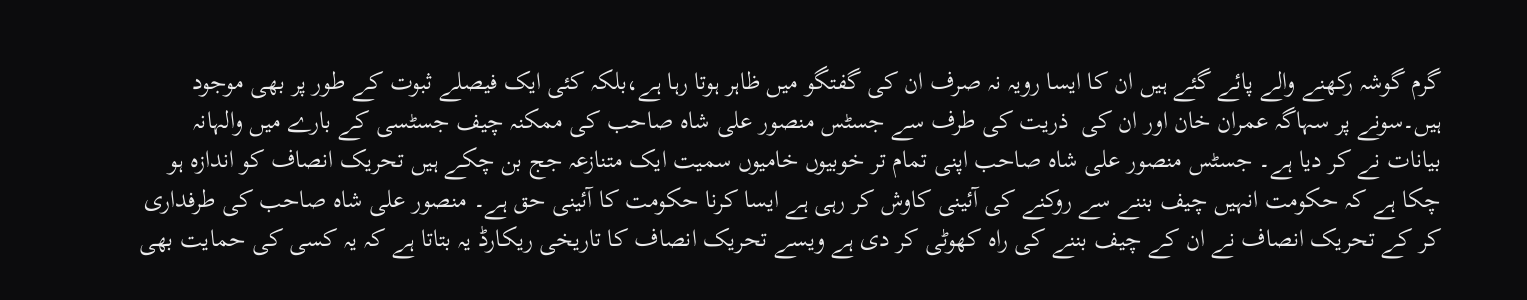گرم گوشہ رکھنے والے پائے گئے ہیں ان کا ایسا رویہ نہ صرف ان کی گفتگو میں ظاہر ہوتا رہا ہے،بلکہ کئی ایک فیصلے ثبوت کے طور پر بھی موجود ہیں۔سونے پر سہاگہ عمران خان اور ان کی  ذریت کی طرف سے جسٹس منصور علی شاہ صاحب کی ممکنہ چیف جسٹسی کے بارے میں والہانہ بیانات نے کر دیا ہے۔ جسٹس منصور علی شاہ صاحب اپنی تمام تر خوبیوں خامیوں سمیت ایک متنازعہ جج بن چکے ہیں تحریک انصاف کو اندازہ ہو چکا ہے کہ حکومت انہیں چیف بننے سے روکنے کی آئینی کاوش کر رہی ہے ایسا کرنا حکومت کا آئینی حق ہے۔ منصور علی شاہ صاحب کی طرفداری کر کے تحریک انصاف نے ان کے چیف بننے کی راہ کھوٹی کر دی ہے ویسے تحریک انصاف کا تاریخی ریکارڈ یہ بتاتا ہے کہ یہ کسی کی حمایت بھی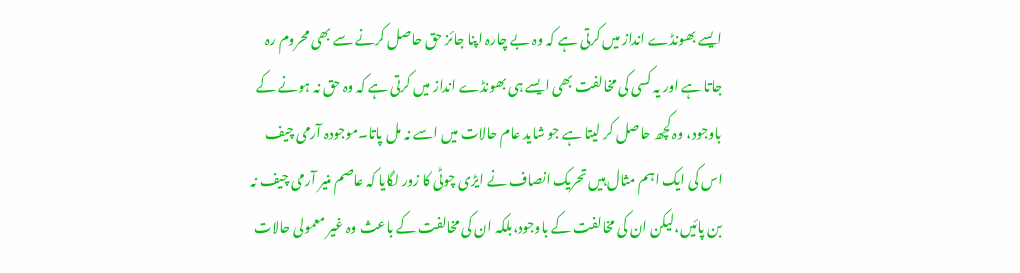ایسے بھونڈے انداز میں کرتی ہے کہ وہ بے چارہ اپنا جائز حق حاصل کرنے سے بھی محروم رہ جاتا ہے اور یہ کسی کی مخالفت بھی ایسے ہی بھونڈے انداز میں کرتی ہے کہ وہ حق نہ ہونے کے باوجود، وہ کچھ حاصل کر لیتا ہے جو شاید عام حالات میں اسے نہ مل پاتا۔موجودہ آرمی چیف اس کی ایک اہم مثال ہیں تحریک انصاف نے ایڑی چوٹی کا زور لگایا کہ عاصم منیر آرمی چیف نہ بن پائیں،لیکن ان کی مخالفت کے باوجود،بلکہ ان کی مخالفت کے باعث وہ غیر معمولی حالات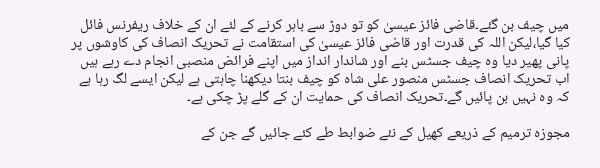میں چیف بن گئے۔قاضی فائز عیسیٰ کو تو دوڑ سے باہر کرنے کے لئے ان کے خلاف ریفرنس فائل کیا گیا،لیکن اللہ کی قدرت اور قاضی فائز عیسیٰ کی استقامت نے تحریک انصاف کی کاوشوں پر پانی پھیر دیا وہ چیف جسٹس بنے اور شاندار انداز میں اپنے فرائض منصبی انجام دے رہے ہیں اب تحریک انصاف جسٹس منصور علی شاہ کو چیف بنتا دیکھنا چاہتی ہے لیکن ایسے لگ رہا ہے کہ وہ نہیں بن پائیں گے۔تحریک انصاف کی حمایت ان کے گلے پڑ چکی ہے۔

مجوزہ ترمیم کے ذریعے کھیل کے نئے ضوابط طے کئے جائیں گے جن کے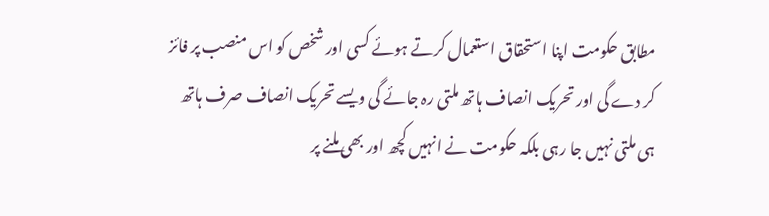مطابق حکومت اپنا استحقاق استعمال کرتے ہوئے کسی اور شخص کو اس منصب پر فائز کر دے گی اور تحریک انصاف ہاتھ ملتی رہ جائے گی ویسے تحریک انصاف صرف ہاتھ ہی ملتی نہیں جا رہی بلکہ حکومت نے انہیں کچھ اور بھی ملنے پر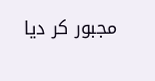مجبور کر دیا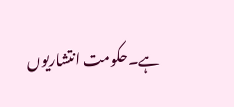ہے۔حکومت انتشاریوں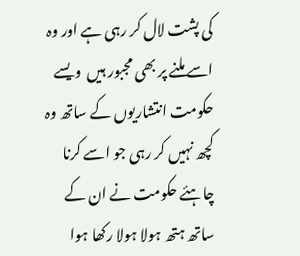کی پشت لال کر رہی ہے اور وہ اسے ملنے پر بھی مجبور ہیں  ویسے حکومت انتشاریوں کے ساتھ وہ کچھ نہیں کر رہی جو اسے کرنا چاہئے حکومت نے ان کے ساتھ ہتھ ہولا ہولا رکھا ہوا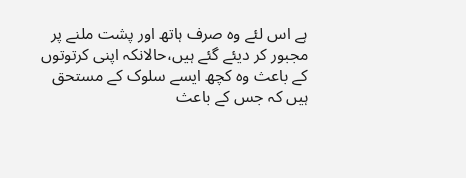ہے اس لئے وہ صرف ہاتھ اور پشت ملنے پر مجبور کر دیئے گئے ہیں،حالانکہ اپنی کرتوتوں کے باعث وہ کچھ ایسے سلوک کے مستحق ہیں کہ جس کے باعث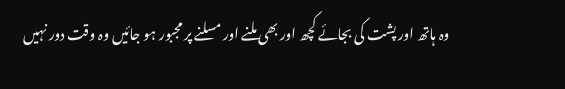وہ ہاتھ اور پشت کی بجائے کچھ اور بھی ملنے اور مسلنے پر مجبور ہو جائیں وہ وقت دور نہیں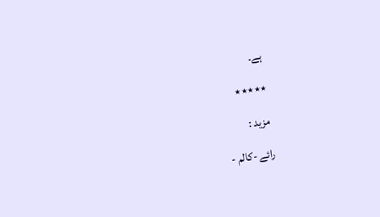ہے۔

٭٭٭٭٭

مزید :

رائے -کالم -